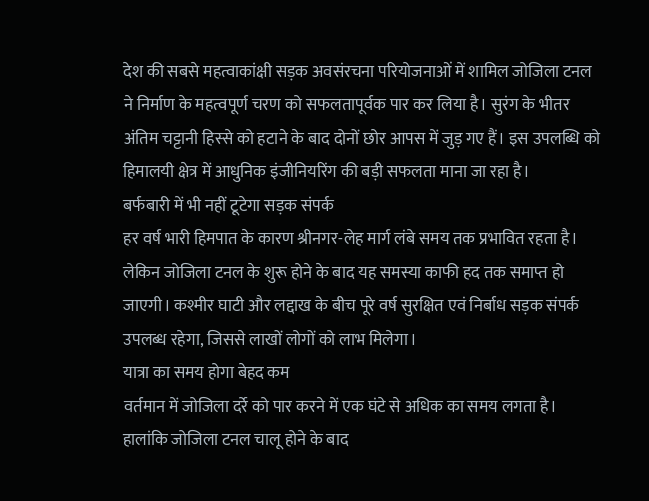देश की सबसे महत्वाकांक्षी सड़क अवसंरचना परियोजनाओं में शामिल जोजिला टनल ने निर्माण के महत्वपूर्ण चरण को सफलतापूर्वक पार कर लिया है। सुरंग के भीतर अंतिम चट्टानी हिस्से को हटाने के बाद दोनों छोर आपस में जुड़ गए हैं। इस उपलब्धि को हिमालयी क्षेत्र में आधुनिक इंजीनियरिंग की बड़ी सफलता माना जा रहा है।
बर्फबारी में भी नहीं टूटेगा सड़क संपर्क
हर वर्ष भारी हिमपात के कारण श्रीनगर-लेह मार्ग लंबे समय तक प्रभावित रहता है। लेकिन जोजिला टनल के शुरू होने के बाद यह समस्या काफी हद तक समाप्त हो जाएगी। कश्मीर घाटी और लद्दाख के बीच पूरे वर्ष सुरक्षित एवं निर्बाध सड़क संपर्क उपलब्ध रहेगा, जिससे लाखों लोगों को लाभ मिलेगा।
यात्रा का समय होगा बेहद कम
वर्तमान में जोजिला दर्रे को पार करने में एक घंटे से अधिक का समय लगता है। हालांकि जोजिला टनल चालू होने के बाद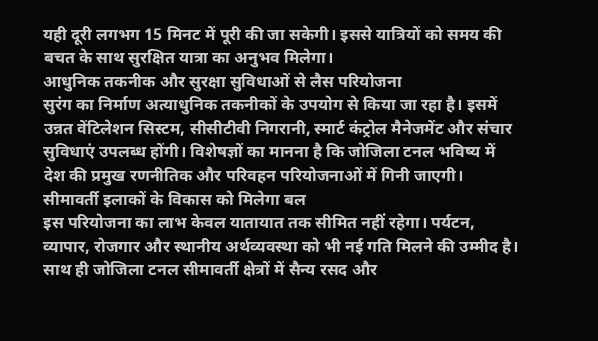यही दूरी लगभग 15 मिनट में पूरी की जा सकेगी। इससे यात्रियों को समय की बचत के साथ सुरक्षित यात्रा का अनुभव मिलेगा।
आधुनिक तकनीक और सुरक्षा सुविधाओं से लैस परियोजना
सुरंग का निर्माण अत्याधुनिक तकनीकों के उपयोग से किया जा रहा है। इसमें उन्नत वेंटिलेशन सिस्टम, सीसीटीवी निगरानी, स्मार्ट कंट्रोल मैनेजमेंट और संचार सुविधाएं उपलब्ध होंगी। विशेषज्ञों का मानना है कि जोजिला टनल भविष्य में देश की प्रमुख रणनीतिक और परिवहन परियोजनाओं में गिनी जाएगी।
सीमावर्ती इलाकों के विकास को मिलेगा बल
इस परियोजना का लाभ केवल यातायात तक सीमित नहीं रहेगा। पर्यटन, व्यापार, रोजगार और स्थानीय अर्थव्यवस्था को भी नई गति मिलने की उम्मीद है। साथ ही जोजिला टनल सीमावर्ती क्षेत्रों में सैन्य रसद और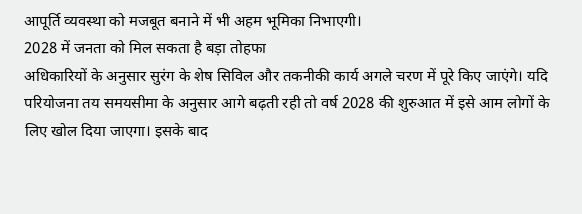आपूर्ति व्यवस्था को मजबूत बनाने में भी अहम भूमिका निभाएगी।
2028 में जनता को मिल सकता है बड़ा तोहफा
अधिकारियों के अनुसार सुरंग के शेष सिविल और तकनीकी कार्य अगले चरण में पूरे किए जाएंगे। यदि परियोजना तय समयसीमा के अनुसार आगे बढ़ती रही तो वर्ष 2028 की शुरुआत में इसे आम लोगों के लिए खोल दिया जाएगा। इसके बाद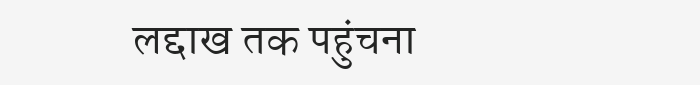लद्दाख तक पहुंचना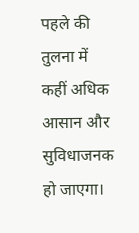पहले की तुलना में कहीं अधिक आसान और सुविधाजनक हो जाएगा।